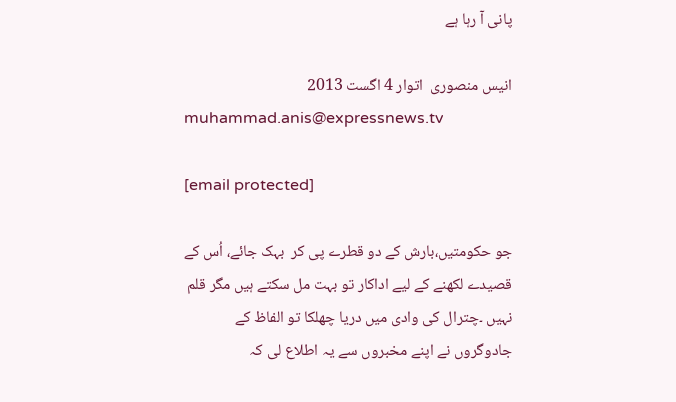پانی آ رہا ہے

انیس منصوری  اتوار 4 اگست 2013
muhammad.anis@expressnews.tv

[email protected]

جو حکومتیں،بارش کے دو قطرے پی کر  بہک جائے، اُس کے قصیدے لکھنے کے لیے اداکار تو بہت مل سکتے ہیں مگر قلم نہیں ۔چترال کی وادی میں دریا چھلکا تو الفاظ کے جادوگروں نے اپنے مخبروں سے یہ اطلاع لی کہ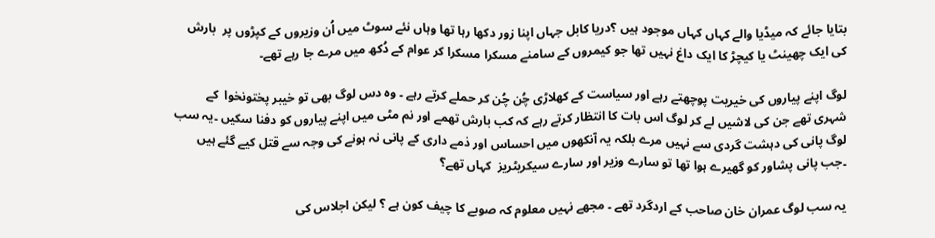بتایا جائے کہ میڈیا والے کہاں کہاں موجود ہیں ؟دریا کابل جہاں اپنا زور دکھا رہا تھا وہاں نئے سوٹ میں اُن وزیروں کے کپڑوں پر  بارش کی ایک چھینٹ یا کیچڑ کا ایک داغ نہیں تھا جو کیمروں کے سامنے مسکرا مسکرا کر عوام کے دُکھ میں مرے جا رہے تھے۔

لوگ اپنے پیاروں کی خیریت پوچھتے رہے اور سیاست کے کھلاڑی چُن چُن کر حملے کرتے رہے ۔ وہ دس لوگ بھی تو خیبر پختونخوا  کے شہری تھے جن کی لاشیں لے کر لوگ اس بات کا انتظار کرتے رہے کہ کب بارش تھمے اور نم مٹی میں اپنے پیاروں کو دفنا سکیں ۔یہ سب لوگ پانی کی دہشت گردی سے نہیں مرے بلکہ یہ آنکھوں میں احساس اور ذمے داری کے پانی نہ ہونے کی وجہ سے قتل کیے گئے ہیں ۔جب پانی پشاور کو گھیرے ہوا تھا تو سارے وزیر اور سارے سیکریٹریز  کہاں تھے؟

یہ سب لوگ عمران خان صاحب کے اردگرد تھے ۔ مجھے نہیں معلوم کہ صوبے کا چیف کون ہے ؟ لیکن اجلاس کی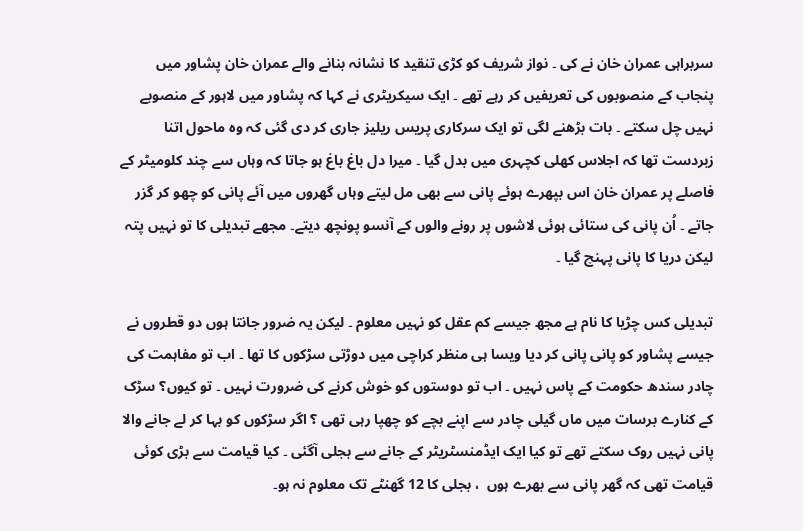سربراہی عمران خان نے کی ۔ نواز شریف کو کڑی تنقید کا نشانہ بنانے والے عمران خان پشاور میں پنجاب کے منصوبوں کی تعریفیں کر رہے تھے ۔ ایک سیکریٹری نے کہا کہ پشاور میں لاہور کے منصوبے نہیں چل سکتے ۔ بات بڑھنے لگی تو ایک سرکاری پریس ریلیز جاری کر دی گئی کہ وہ ماحول اتنا زبردست تھا کہ اجلاس کھلی کچہری میں بدل گیا ۔ میرا دل باغ باغ ہو جاتا کہ وہاں سے چند کلومیٹر کے فاصلے پر عمران خان اس بپھرے ہوئے پانی سے بھی مل لیتے وہاں گھروں میں آئے پانی کو چھو کر گزر جاتے ۔ اُن پانی کی ستائی ہوئی لاشوں پر رونے والوں کے آنسو پونچھ دیتے۔ مجھے تبدیلی کا تو نہیں پتہ لیکن دریا کا پانی پہنچ گیا ۔

تبدیلی کس چڑیا کا نام ہے مجھ جیسے کم عقل کو نہیں معلوم ۔ لیکن یہ ضرور جانتا ہوں دو قطروں نے جیسے پشاور کو پانی پانی کر دیا ویسا ہی منظر کراچی میں دوڑتی سڑکوں کا تھا ۔ اب تو مفاہمت کی چادر سندھ حکومت کے پاس نہیں ۔ اب تو دوستوں کو خوش کرنے کی ضرورت نہیں ۔ تو کیوں؟ سڑک کے کنارے برسات میں ماں گیلی چادر سے اپنے بچے کو چھپا رہی تھی ؟ اگر سڑکوں کو بہا کر لے جانے والا پانی نہیں روک سکتے تھے تو کیا ایک ایڈمنسٹریٹر کے جانے سے بجلی آگئی ۔ کیا قیامت سے بڑی کوئی قیامت تھی کہ گھر پانی سے بھرے ہوں  ، بجلی کا 12 گھنٹے تک معلوم نہ ہو۔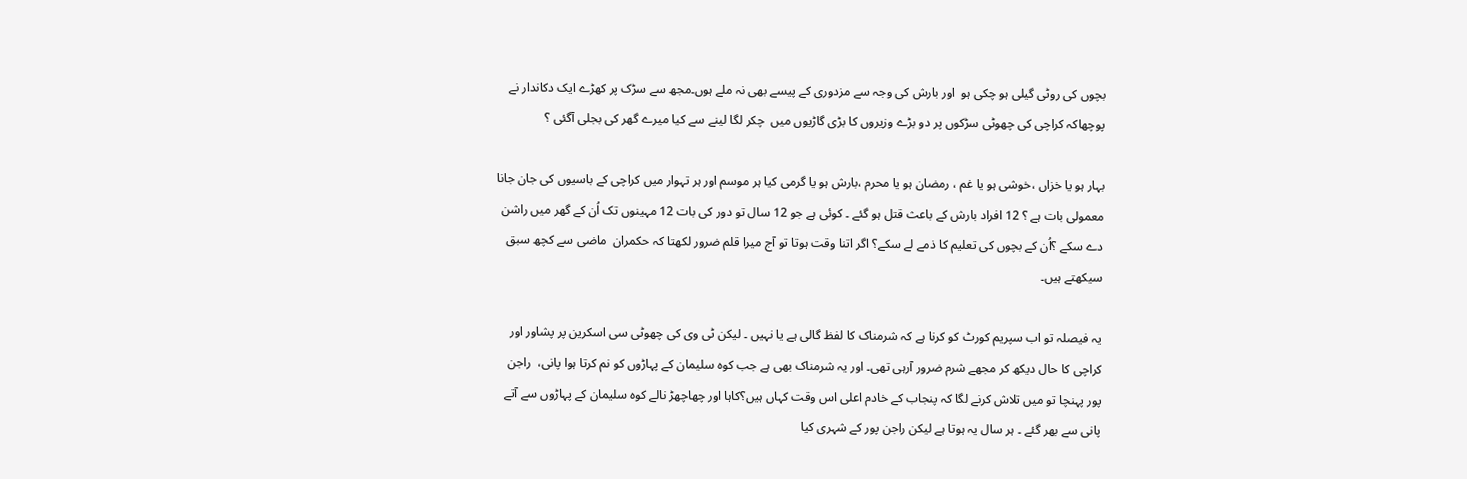بچوں کی روٹی گیلی ہو چکی ہو  اور بارش کی وجہ سے مزدوری کے پیسے بھی نہ ملے ہوں۔مجھ سے سڑک پر کھڑے ایک دکاندار نے پوچھاکہ کراچی کی چھوٹی سڑکوں پر دو بڑے وزیروں کا بڑی گاڑیوں میں  چکر لگا لینے سے کیا میرے گھر کی بجلی آگئی ؟

بہار ہو یا خزاں ،خوشی ہو یا غم ، رمضان ہو یا محرم ،بارش ہو یا گرمی کیا ہر موسم اور ہر تہوار میں کراچی کے باسیوں کی جان جانا معمولی بات ہے ؟ 12 افراد بارش کے باعث قتل ہو گئے ۔ کوئی ہے جو 12 سال تو دور کی بات 12 مہینوں تک اُن کے گھر میں راشن دے سکے ؟اُن کے بچوں کی تعلیم کا ذمے لے سکے؟ اگر اتنا وقت ہوتا تو آج میرا قلم ضرور لکھتا کہ حکمران  ماضی سے کچھ سبق سیکھتے ہیں۔

یہ فیصلہ تو اب سپریم کورٹ کو کرنا ہے کہ شرمناک کا لفظ گالی ہے یا نہیں ۔ لیکن ٹی وی کی چھوٹی سی اسکرین پر پشاور اور کراچی کا حال دیکھ کر مجھے شرم ضرور آرہی تھی۔ اور یہ شرمناک بھی ہے جب کوہ سلیمان کے پہاڑوں کو نم کرتا ہوا پانی،  راجن پور پہنچا تو میں تلاش کرنے لگا کہ پنجاب کے خادم اعلی اس وقت کہاں ہیں؟کاہا اور چھاچھڑ نالے کوہ سلیمان کے پہاڑوں سے آتے پانی سے بھر گئے ۔ ہر سال یہ ہوتا ہے لیکن راجن پور کے شہری کیا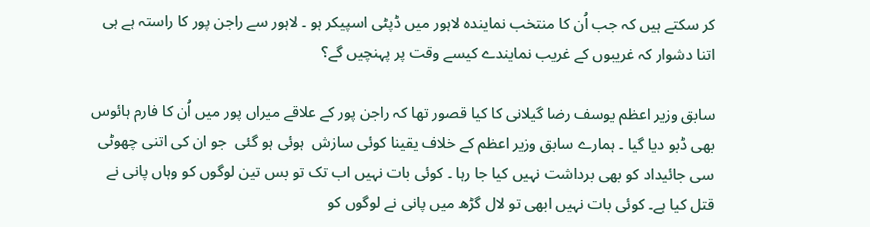کر سکتے ہیں کہ جب اُن کا منتخب نمایندہ لاہور میں ڈپٹی اسپیکر ہو ۔ لاہور سے راجن پور کا راستہ ہے ہی اتنا دشوار کہ غریبوں کے غریب نمایندے کیسے وقت پر پہنچیں گے؟

سابق وزیر اعظم یوسف رضا گیلانی کا کیا قصور تھا کہ راجن پور کے علاقے میراں پور میں اُن کا فارم ہائوس بھی ڈبو دیا گیا ۔ ہمارے سابق وزیر اعظم کے خلاف یقینا کوئی سازش  ہوئی ہو گئی  جو ان کی اتنی چھوٹی سی جائیداد کو بھی برداشت نہیں کیا جا رہا ۔ کوئی بات نہیں اب تک تو بس تین لوگوں کو وہاں پانی نے قتل کیا ہے۔ کوئی بات نہیں ابھی تو لال گڑھ میں پانی نے لوگوں کو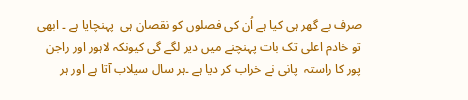صرف بے گھر ہی کیا ہے اُن کی فصلوں کو نقصان ہی  پہنچایا ہے ۔ ابھی تو خادم اعلی تک بات پہنچنے میں دیر لگے گی کیونکہ لاہور اور راجن پور کا راستہ  پانی نے خراب کر دیا ہے ۔ہر سال سیلاب آتا ہے اور ہر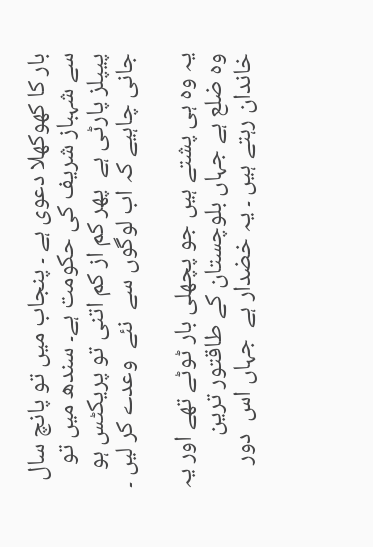بار کا کھوکھلا دعوی ہے ۔ پنجاب میں تو پانچ سال سے شہباز شریف کی حکومت ہے۔ سندھ میں تو پیپلز پارٹی ہے  پھر کم از کم اتنی تو پریکٹس ہو جانی چاہیے کہ اب لوگوں سے  نئے  وعدے کر لیں ۔

یہ وہ ہی پشتے ہیں جو پچھلی بار ٹوٹے تھے اور یہ وہ ضلع ہے جہاں بلوچستان کے طاقتور ترین خاندان رہتے ہیں ۔ یہ خضدار ہے  جہاں اس  دور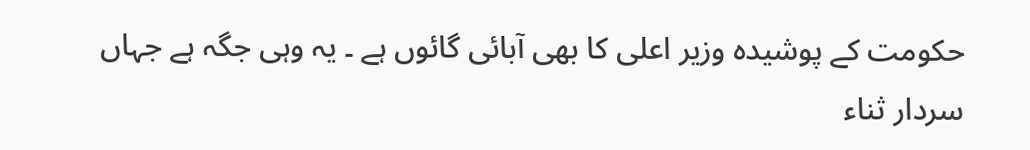حکومت کے پوشیدہ وزیر اعلی کا بھی آبائی گائوں ہے ۔ یہ وہی جگہ ہے جہاں سردار ثناء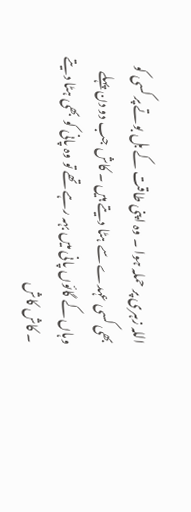اللہ زہری پر حملہ ہوا ۔ وہ اپنی طاقت کے بل بوتے پر کسی کو بھی کسی عہدے سے ہٹا دیتے ہیں ۔ کاش جب دو دن پہلے وہاں کے گائوں پانی میں بہہ رہے تھے تو وہ پانی کو بھی ہٹا دیتے ۔ کاش کاش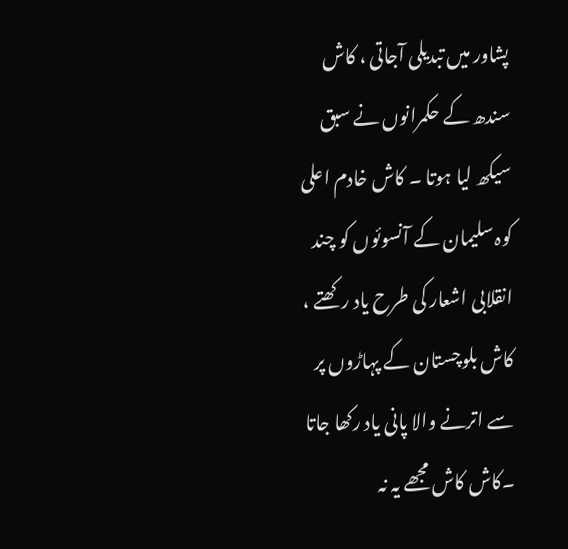پشاور میں تبدیلی آجاتی ، کاش سندھ کے حکمرانوں نے سبق سیکھ لیا ہوتا ۔ کاش خادم اعلی کوہ سلیمان کے آنسوئوں کو چند انقلابی اشعار کی طرح یاد رکھتے ، کاش بلوچستان کے پہاڑوں پر سے اترنے والا پانی یاد رکھا جاتا ۔کاش کاش مجھے یہ نہ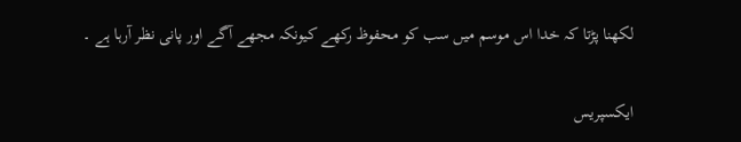لکھنا پڑتا کہ خدا اس موسم میں سب کو محفوظ رکھے کیونکہ مجھے آگے اور پانی نظر آرہا ہے ۔

ایکسپریس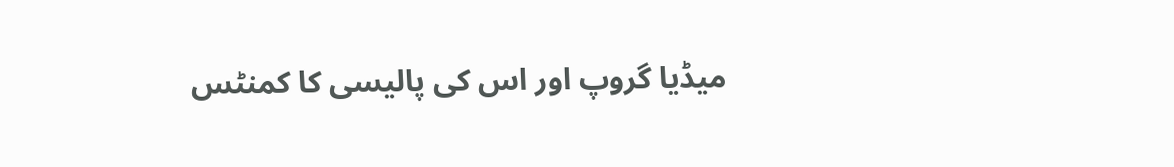میڈیا گروپ اور اس کی پالیسی کا کمنٹس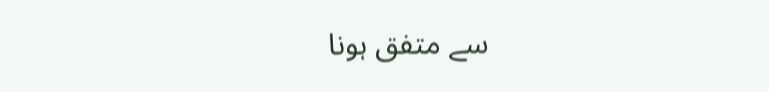سے متفق ہونا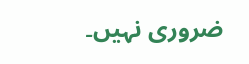ضروری نہیں۔